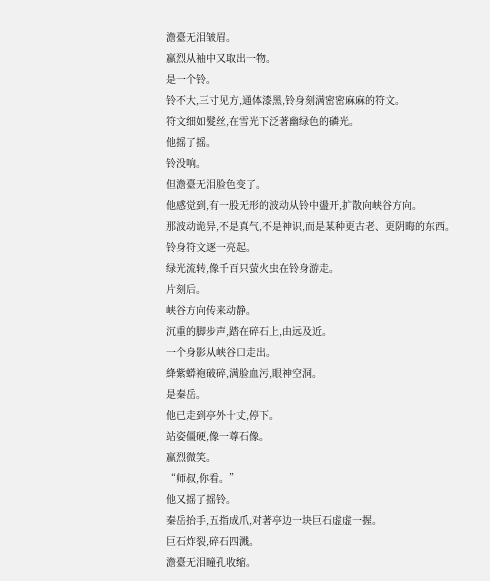澹臺无泪皱眉。
嬴烈从袖中又取出一物。
是一个铃。
铃不大,三寸见方,通体漆黑,铃身刻满密密麻麻的符文。
符文细如髮丝,在雪光下泛著幽绿色的磷光。
他摇了摇。
铃没响。
但澹臺无泪脸色变了。
他感觉到,有一股无形的波动从铃中盪开,扩散向峡谷方向。
那波动诡异,不是真气,不是神识,而是某种更古老、更阴晦的东西。
铃身符文逐一亮起。
绿光流转,像千百只萤火虫在铃身游走。
片刻后。
峡谷方向传来动静。
沉重的脚步声,踏在碎石上,由远及近。
一个身影从峡谷口走出。
絳紫蟒袍破碎,满脸血污,眼神空洞。
是秦岳。
他已走到亭外十丈,停下。
站姿僵硬,像一尊石像。
嬴烈微笑。
“师叔,你看。”
他又摇了摇铃。
秦岳抬手,五指成爪,对著亭边一块巨石虚虚一握。
巨石炸裂,碎石四溅。
澹臺无泪瞳孔收缩。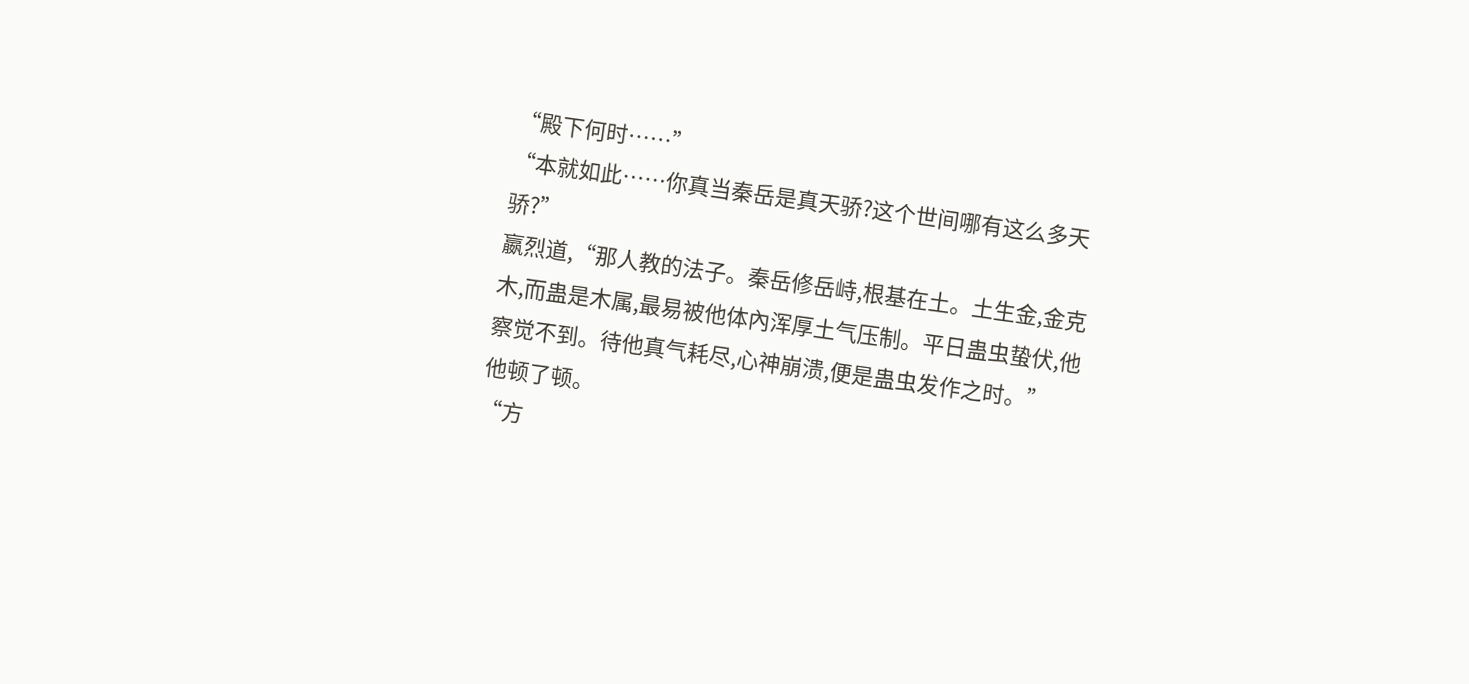“殿下何时……”
“本就如此……你真当秦岳是真天骄?这个世间哪有这么多天骄?”
嬴烈道,“那人教的法子。秦岳修岳峙,根基在土。土生金,金克木,而蛊是木属,最易被他体內浑厚土气压制。平日蛊虫蛰伏,他察觉不到。待他真气耗尽,心神崩溃,便是蛊虫发作之时。”
他顿了顿。
“方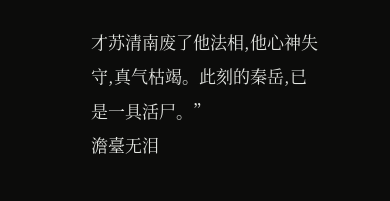才苏清南废了他法相,他心神失守,真气枯竭。此刻的秦岳,已是一具活尸。”
澹臺无泪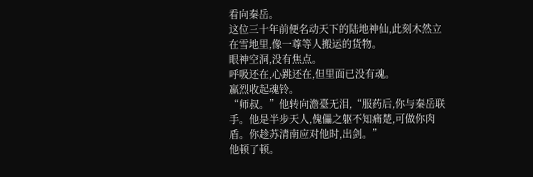看向秦岳。
这位三十年前便名动天下的陆地神仙,此刻木然立在雪地里,像一尊等人搬运的货物。
眼神空洞,没有焦点。
呼吸还在,心跳还在,但里面已没有魂。
嬴烈收起魂铃。
“师叔。”他转向澹臺无泪,“服药后,你与秦岳联手。他是半步天人,傀儡之躯不知痛楚,可做你肉盾。你趁苏清南应对他时,出剑。”
他顿了顿。